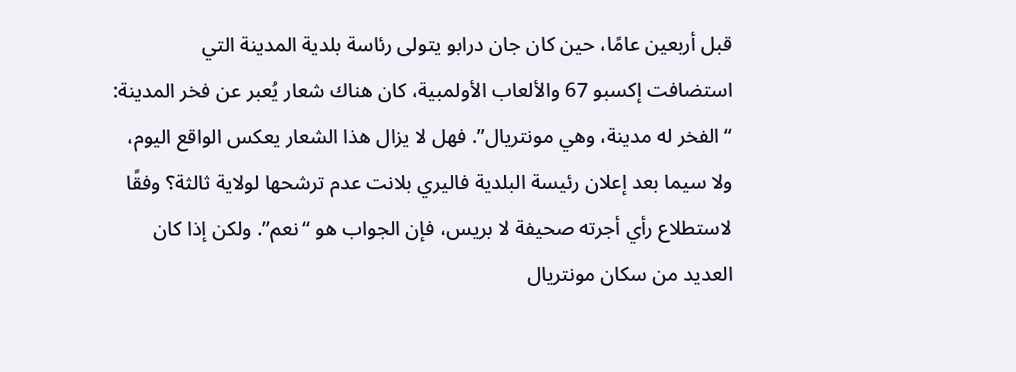قبل أربعين عامًا، حين كان جان درابو يتولى رئاسة بلدية المدينة التي استضافت إكسبو 67 والألعاب الأولمبية، كان هناك شعار يُعبر عن فخر المدينة: “الفخر له مدينة، وهي مونتريال”. فهل لا يزال هذا الشعار يعكس الواقع اليوم، ولا سيما بعد إعلان رئيسة البلدية فاليري بلانت عدم ترشحها لولاية ثالثة؟ وفقًا لاستطلاع رأي أجرته صحيفة لا بريس، فإن الجواب هو “نعم”. ولكن إذا كان العديد من سكان مونتريال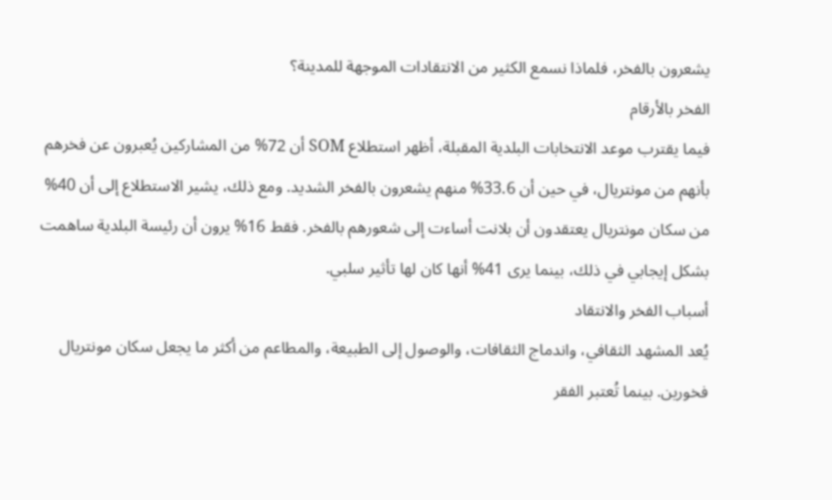يشعرون بالفخر، فلماذا نسمع الكثير من الانتقادات الموجهة للمدينة؟
الفخر بالأرقام
فيما يقترب موعد الانتخابات البلدية المقبلة، أظهر استطلاع SOM أن 72% من المشاركين يُعبرون عن فخرهم بأنهم من مونتريال، في حين أن 33.6% منهم يشعرون بالفخر الشديد. ومع ذلك، يشير الاستطلاع إلى أن 40% من سكان مونتريال يعتقدون أن بلانت أساءت إلى شعورهم بالفخر. فقط 16% يرون أن رئيسة البلدية ساهمت بشكل إيجابي في ذلك، بينما يرى 41% أنها كان لها تأثير سلبي.
أسباب الفخر والانتقاد
يُعد المشهد الثقافي، واندماج الثقافات، والوصول إلى الطبيعة، والمطاعم من أكثر ما يجعل سكان مونتريال فخورين. بينما تُعتبر الفقر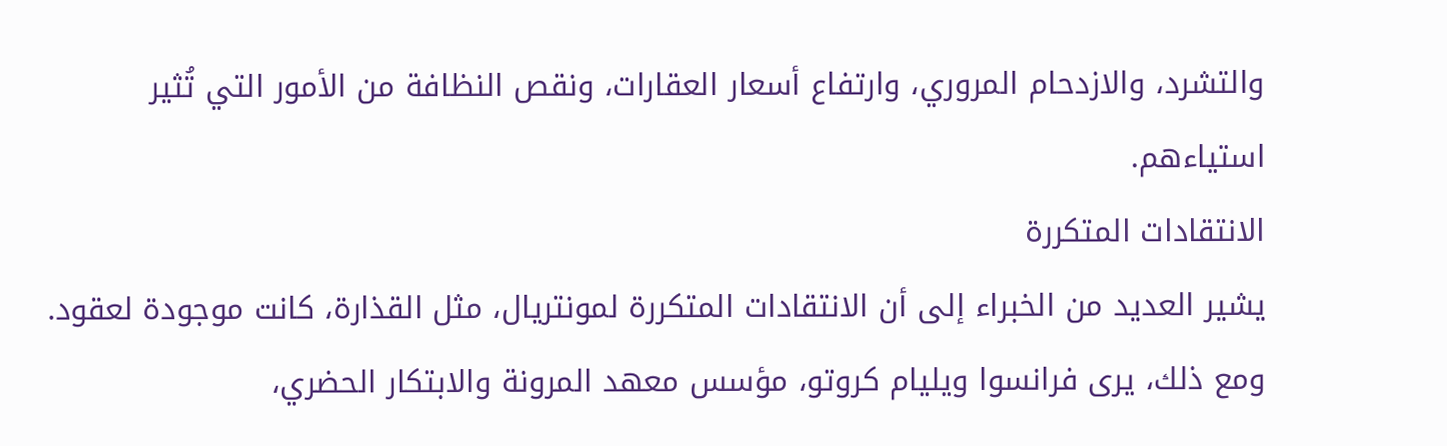والتشرد، والازدحام المروري، وارتفاع أسعار العقارات، ونقص النظافة من الأمور التي تُثير استياءهم.
الانتقادات المتكررة
يشير العديد من الخبراء إلى أن الانتقادات المتكررة لمونتريال، مثل القذارة، كانت موجودة لعقود. ومع ذلك، يرى فرانسوا ويليام كروتو، مؤسس معهد المرونة والابتكار الحضري،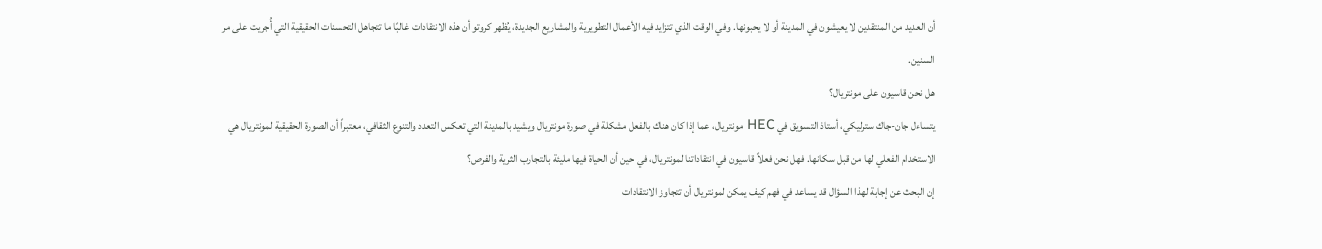أن العديد من المنتقدين لا يعيشون في المدينة أو لا يحبونها. وفي الوقت الذي تتزايد فيه الأعمال التطويرية والمشاريع الجديدة، يُظهر كروتو أن هذه الانتقادات غالبًا ما تتجاهل التحسنات الحقيقية التي أُجريت على مر السنين.
هل نحن قاسيون على مونتريال؟
يتساءل جان-جاك سترليكي، أستاذ التسويق في HEC مونتريال، عما إذا كان هناك بالفعل مشكلة في صورة مونتريال ويشيد بالمدينة التي تعكس التعدد والتنوع الثقافي، معتبراً أن الصورة الحقيقية لمونتريال هي الاستخدام الفعلي لها من قبل سكانها. فهل نحن فعلاً قاسيون في انتقاداتنا لمونتريال، في حين أن الحياة فيها مليئة بالتجارب الثرية والفرص؟
إن البحث عن إجابة لهذا السؤال قد يساعد في فهم كيف يمكن لمونتريال أن تتجاوز الانتقادات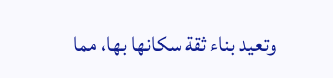وتعيد بناء ثقة سكانها بها، مما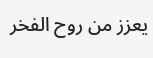يعزز من روح الفخر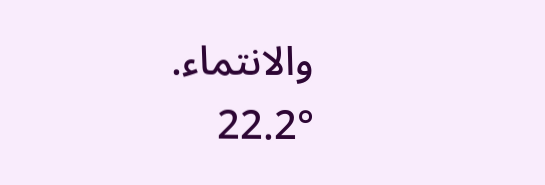والانتماء.
22.2°